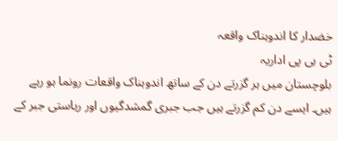خضدار کا اندوہناک واقعہ
ٹی بی پی اداریہ
بلوچستان میں ہر گزرتے دن کے ساتھ اندوہناک واقعات رونما ہو رہے ہیں۔ ایسے دن کم گزرتے ہیں جب جبری گمشدگیوں اور ریاستی جبر کے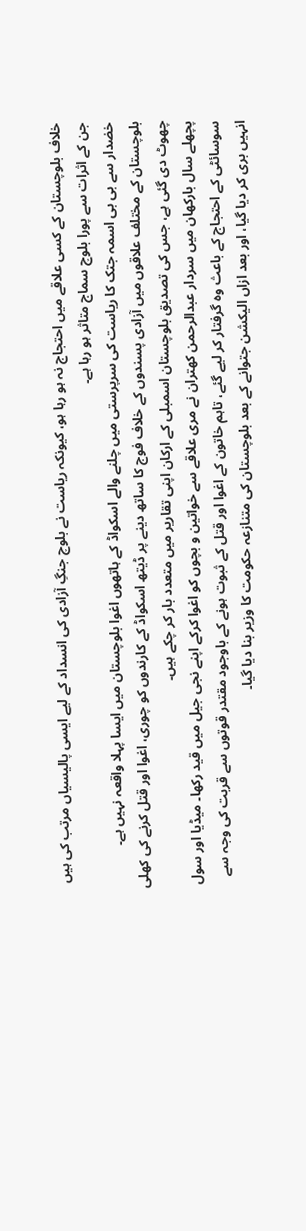خلاف بلوچستان کے کسی علاقے میں احتجاج نہ ہو رہا ہو، کیونکہ ریاست نے بلوچ جنگِ آزادی کی انسداد کے لیے ایسی پالیسیاں مرتب کی ہیں جن کے اثرات سے پورا بلوچ سماج متاثر ہو رہا ہے۔
خضدار سے بی بی اسمہ جتک کا ریاست کی سرپرستی میں چلنے والے اسکواڈ کے ہاتھوں اغوا بلوچستان میں ایسا پہلا واقعہ نہیں ہے۔ بلوچستان کے مختلف علاقوں میں آزادی پسندوں کے خلاف فوج کا ساتھ دینے پر ڈیتھ اسکواڈ کے کارندوں کو چوری، اغوا اور قتل کرنے کی کھلی چھوٹ دی گئی ہے، جس کی تصدیق بلوچستان اسمبلی کے ارکان اپنی تقاریر میں متعدد بار کر چکے ہیں۔
پچھلے سال بارکھان میں سردار عبدالرحمن کھتران نے مری علاقے سے خواتین و بچوں کو اغوا کرکے اپنے نجی جیل میں قید رکھا۔ میڈیا اور سول سوسائٹی کے احتجاج کے باعث وہ گرفتار کر لیے گئے، تاہم خاتون کے اغوا اور قتل کے ثبوت ہونے کے باوجود مقتدر قوتوں سے قربت کی وجہ سے انہیں بری کر دیا گیا، اور بعد ازاں الیکشن جتوانے کے بعد بلوچستان کی متنازعہ حکومت کا وزیر بنا دیا گیا۔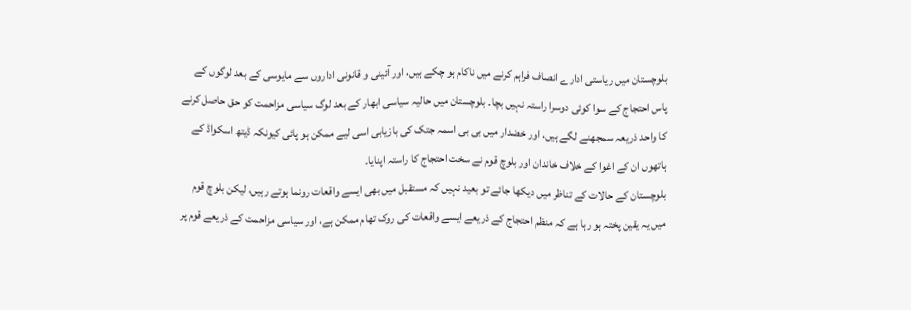بلوچستان میں ریاستی ادارے انصاف فراہم کرنے میں ناکام ہو چکے ہیں، اور آئینی و قانونی اداروں سے مایوسی کے بعد لوگوں کے پاس احتجاج کے سوا کوئی دوسرا راستہ نہیں بچا۔ بلوچستان میں حالیہ سیاسی ابھار کے بعد لوگ سیاسی مزاحمت کو حق حاصل کرنے کا واحد ذریعہ سمجھنے لگے ہیں، اور خضدار میں بی بی اسمہ جتک کی بازیابی اسی لیے ممکن ہو پائی کیونکہ ڈیتھ اسکواڈ کے ہاتھوں ان کے اغوا کے خلاف خاندان اور بلوچ قوم نے سخت احتجاج کا راستہ اپنایا۔
بلوچستان کے حالات کے تناظر میں دیکھا جائے تو بعید نہیں کہ مستقبل میں بھی ایسے واقعات رونما ہوتے رہیں، لیکن بلوچ قوم میں یہ یقین پختہ ہو رہا ہے کہ منظم احتجاج کے ذریعے ایسے واقعات کی روک تھام ممکن ہے، اور سیاسی مزاحمت کے ذریعے قوم پر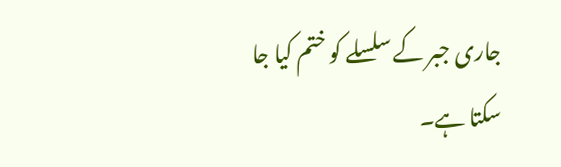جاری جبر کے سلسلے کو ختم کیا جا سکتا ہے۔